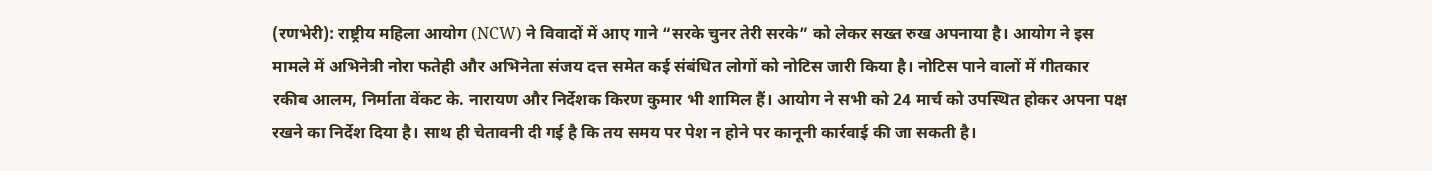(रणभेरी): राष्ट्रीय महिला आयोग (NCW) ने विवादों में आए गाने “सरके चुनर तेरी सरके” को लेकर सख्त रुख अपनाया है। आयोग ने इस मामले में अभिनेत्री नोरा फतेही और अभिनेता संजय दत्त समेत कई संबंधित लोगों को नोटिस जारी किया है। नोटिस पाने वालों में गीतकार रकीब आलम, निर्माता वेंकट के. नारायण और निर्देशक किरण कुमार भी शामिल हैं। आयोग ने सभी को 24 मार्च को उपस्थित होकर अपना पक्ष रखने का निर्देश दिया है। साथ ही चेतावनी दी गई है कि तय समय पर पेश न होने पर कानूनी कार्रवाई की जा सकती है।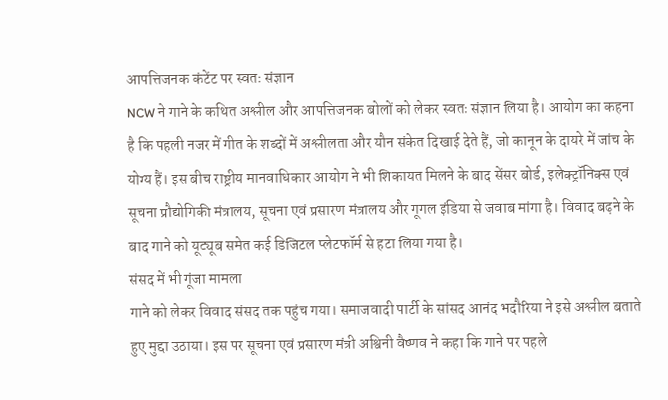आपत्तिजनक कंटेंट पर स्वतः संज्ञान
NCW ने गाने के कथित अश्लील और आपत्तिजनक बोलों को लेकर स्वतः संज्ञान लिया है। आयोग का कहना है कि पहली नजर में गीत के शब्दों में अश्लीलता और यौन संकेत दिखाई देते हैं, जो कानून के दायरे में जांच के योग्य हैं। इस बीच राष्ट्रीय मानवाधिकार आयोग ने भी शिकायत मिलने के बाद सेंसर बोर्ड, इलेक्ट्रॉनिक्स एवं सूचना प्रौद्योगिकी मंत्रालय, सूचना एवं प्रसारण मंत्रालय और गूगल इंडिया से जवाब मांगा है। विवाद बढ़ने के बाद गाने को यूट्यूब समेत कई डिजिटल प्लेटफॉर्म से हटा लिया गया है।
संसद में भी गूंजा मामला
गाने को लेकर विवाद संसद तक पहुंच गया। समाजवादी पार्टी के सांसद आनंद भदौरिया ने इसे अश्लील बताते हुए मुद्दा उठाया। इस पर सूचना एवं प्रसारण मंत्री अश्विनी वैष्णव ने कहा कि गाने पर पहले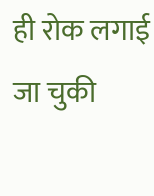ही रोक लगाई जा चुकी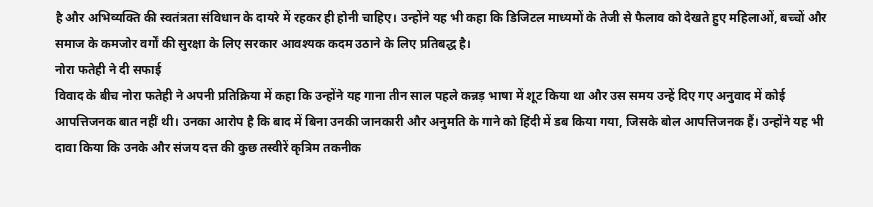है और अभिव्यक्ति की स्वतंत्रता संविधान के दायरे में रहकर ही होनी चाहिए। उन्होंने यह भी कहा कि डिजिटल माध्यमों के तेजी से फैलाव को देखते हुए महिलाओं, बच्चों और समाज के कमजोर वर्गों की सुरक्षा के लिए सरकार आवश्यक कदम उठाने के लिए प्रतिबद्ध है।
नोरा फतेही ने दी सफाई
विवाद के बीच नोरा फतेही ने अपनी प्रतिक्रिया में कहा कि उन्होंने यह गाना तीन साल पहले कन्नड़ भाषा में शूट किया था और उस समय उन्हें दिए गए अनुवाद में कोई आपत्तिजनक बात नहीं थी। उनका आरोप है कि बाद में बिना उनकी जानकारी और अनुमति के गाने को हिंदी में डब किया गया, जिसके बोल आपत्तिजनक हैं। उन्होंने यह भी दावा किया कि उनके और संजय दत्त की कुछ तस्वीरें कृत्रिम तकनीक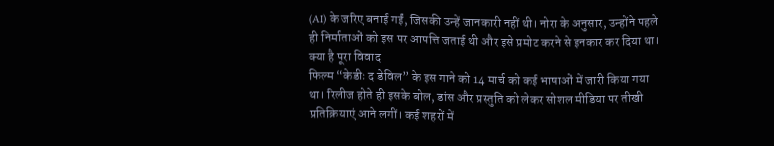(AI) के जरिए बनाई गईं, जिसकी उन्हें जानकारी नहीं थी। नोरा के अनुसार, उन्होंने पहले ही निर्माताओं को इस पर आपत्ति जताई थी और इसे प्रमोट करने से इनकार कर दिया था।
क्या है पूरा विवाद
फिल्म “केडीः द डेविल” के इस गाने को 14 मार्च को कई भाषाओं में जारी किया गया था। रिलीज होते ही इसके बोल, डांस और प्रस्तुति को लेकर सोशल मीडिया पर तीखी प्रतिक्रियाएं आने लगीं। कई शहरों में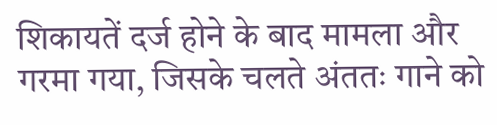शिकायतें दर्ज होने के बाद मामला और गरमा गया, जिसके चलते अंततः गाने को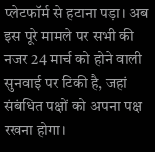प्लेटफॉर्म से हटाना पड़ा। अब इस पूरे मामले पर सभी की नजर 24 मार्च को होने वाली सुनवाई पर टिकी है, जहां संबंधित पक्षों को अपना पक्ष रखना होगा।